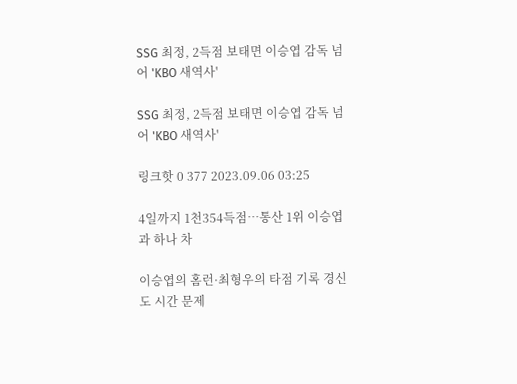SSG 최정, 2득점 보태면 이승엽 감독 넘어 'KBO 새역사'

SSG 최정, 2득점 보태면 이승엽 감독 넘어 'KBO 새역사'

링크핫 0 377 2023.09.06 03:25

4일까지 1천354득점…통산 1위 이승엽과 하나 차

이승엽의 홈런·최형우의 타점 기록 경신도 시간 문제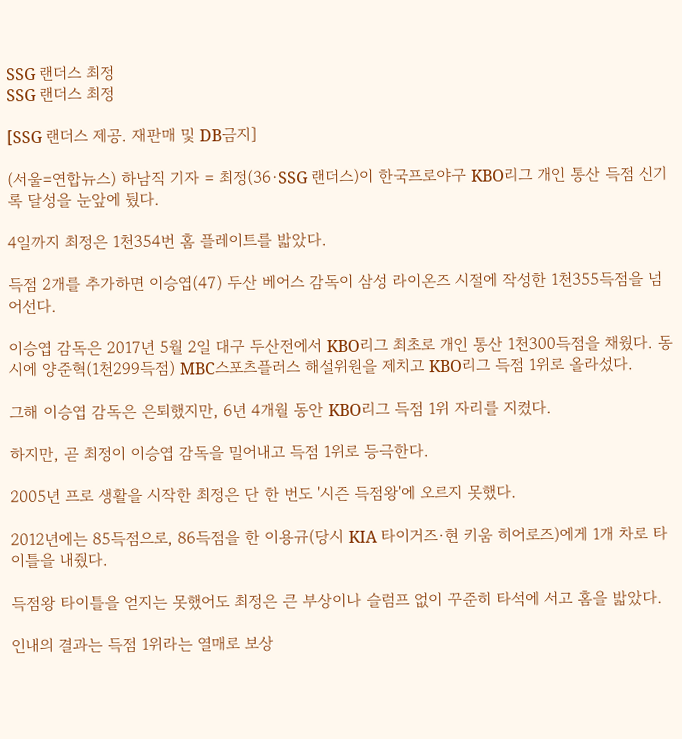SSG 랜더스 최정
SSG 랜더스 최정

[SSG 랜더스 제공. 재판매 및 DB금지]

(서울=연합뉴스) 하남직 기자 = 최정(36·SSG 랜더스)이 한국프로야구 KBO리그 개인 통산 득점 신기록 달성을 눈앞에 뒀다.

4일까지 최정은 1천354번 홈 플레이트를 밟았다.

득점 2개를 추가하면 이승엽(47) 두산 베어스 감독이 삼성 라이온즈 시절에 작성한 1천355득점을 넘어선다.

이승엽 감독은 2017년 5월 2일 대구 두산전에서 KBO리그 최초로 개인 통산 1천300득점을 채웠다. 동시에 양준혁(1천299득점) MBC스포츠플러스 해설위원을 제치고 KBO리그 득점 1위로 올라섰다.

그해 이승엽 감독은 은퇴했지만, 6년 4개월 동안 KBO리그 득점 1위 자리를 지켰다.

하지만, 곧 최정이 이승엽 감독을 밀어내고 득점 1위로 등극한다.

2005년 프로 생활을 시작한 최정은 단 한 번도 '시즌 득점왕'에 오르지 못했다.

2012년에는 85득점으로, 86득점을 한 이용규(당시 KIA 타이거즈·현 키움 히어로즈)에게 1개 차로 타이틀을 내줬다.

득점왕 타이틀을 얻지는 못했어도 최정은 큰 부상이나 슬럼프 없이 꾸준히 타석에 서고 홈을 밟았다.

인내의 결과는 득점 1위라는 열매로 보상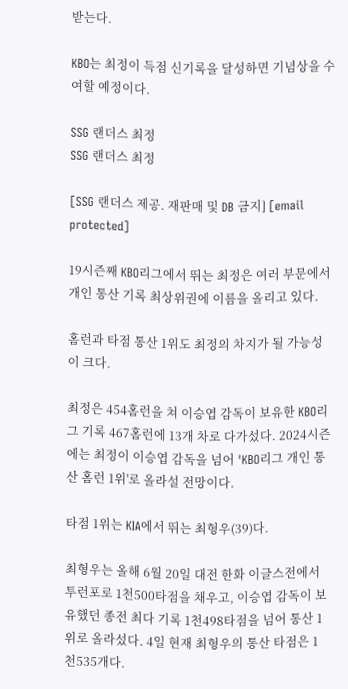받는다.

KBO는 최정이 득점 신기록을 달성하면 기념상을 수여할 예정이다.

SSG 랜더스 최정
SSG 랜더스 최정

[SSG 랜더스 제공. 재판매 및 DB 금지] [email protected]

19시즌째 KBO리그에서 뛰는 최정은 여러 부문에서 개인 통산 기록 최상위권에 이름을 올리고 있다.

홈런과 타점 통산 1위도 최정의 차지가 될 가능성이 크다.

최정은 454홈런을 쳐 이승엽 감독이 보유한 KBO리그 기록 467홈런에 13개 차로 다가섰다. 2024시즌에는 최정이 이승엽 감독을 넘어 'KBO리그 개인 통산 홈런 1위'로 올라설 전망이다.

타점 1위는 KIA에서 뛰는 최형우(39)다.

최형우는 올해 6월 20일 대전 한화 이글스전에서 투런포로 1천500타점을 채우고, 이승엽 감독이 보유했던 종전 최다 기록 1천498타점을 넘어 통산 1위로 올라섰다. 4일 현재 최형우의 통산 타점은 1천535개다.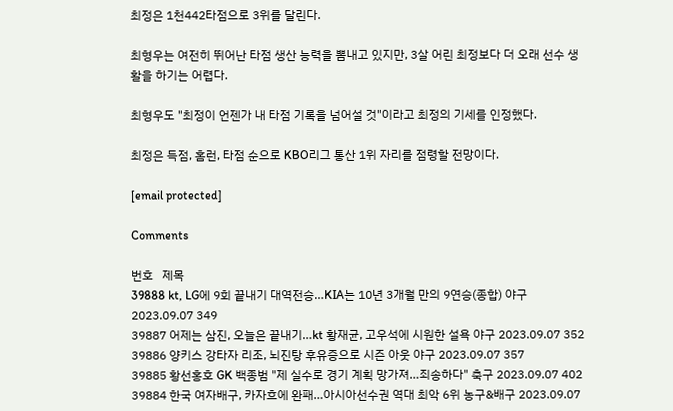최정은 1천442타점으로 3위를 달린다.

최형우는 여전히 뛰어난 타점 생산 능력을 뽐내고 있지만, 3살 어린 최정보다 더 오래 선수 생활을 하기는 어렵다.

최형우도 "최정이 언젠가 내 타점 기록을 넘어설 것"이라고 최정의 기세를 인정했다.

최정은 득점, 홈런, 타점 순으로 KBO리그 통산 1위 자리를 점령할 전망이다.

[email protected]

Comments

번호   제목
39888 kt, LG에 9회 끝내기 대역전승…KIA는 10년 3개월 만의 9연승(종합) 야구 2023.09.07 349
39887 어제는 삼진, 오늘은 끝내기…kt 황재균, 고우석에 시원한 설욕 야구 2023.09.07 352
39886 양키스 강타자 리조, 뇌진탕 후유증으로 시즌 아웃 야구 2023.09.07 357
39885 황선홍호 GK 백종범 "제 실수로 경기 계획 망가져…죄송하다" 축구 2023.09.07 402
39884 한국 여자배구, 카자흐에 완패…아시아선수권 역대 최악 6위 농구&배구 2023.09.07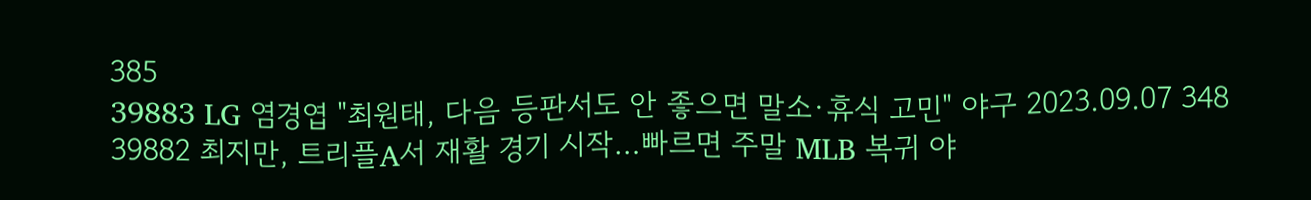385
39883 LG 염경엽 "최원태, 다음 등판서도 안 좋으면 말소·휴식 고민" 야구 2023.09.07 348
39882 최지만, 트리플A서 재활 경기 시작…빠르면 주말 MLB 복귀 야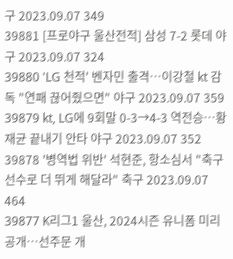구 2023.09.07 349
39881 [프로야구 울산전적] 삼성 7-2 롯데 야구 2023.09.07 324
39880 'LG 천적' 벤자민 출격…이강철 kt 감독 "연패 끊어줬으면" 야구 2023.09.07 359
39879 kt, LG에 9회말 0-3→4-3 역전승…황재균 끝내기 안타 야구 2023.09.07 352
39878 '병역법 위반' 석현준, 항소심서 "축구선수로 더 뛰게 해달라" 축구 2023.09.07 464
39877 K리그1 울산, 2024시즌 유니폼 미리 공개…선주문 개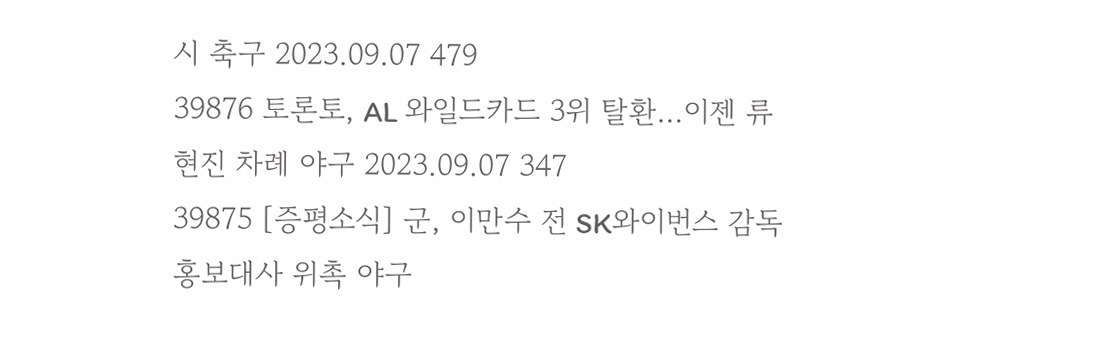시 축구 2023.09.07 479
39876 토론토, AL 와일드카드 3위 탈환…이젠 류현진 차례 야구 2023.09.07 347
39875 [증평소식] 군, 이만수 전 SK와이번스 감독 홍보대사 위촉 야구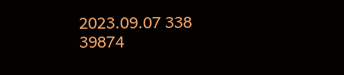2023.09.07 338
39874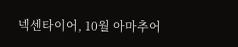넥센타이어, 10월 아마추어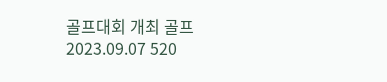골프대회 개최 골프 2023.09.07 520